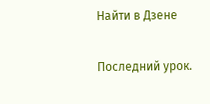Найти в Дзене

Последний урок.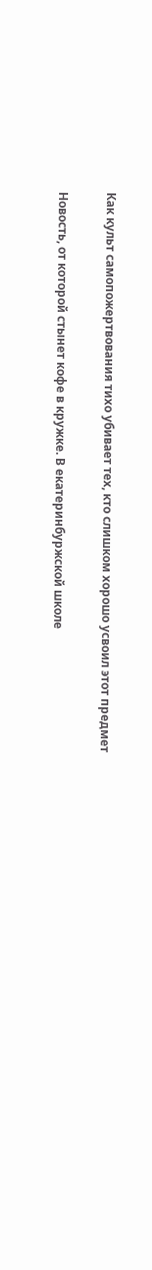Как культ самопожертвования тихо убивает тех, кто слишком хорошо усвоил этот предмет

Новость, от которой стынет кофе в кружке. В екатеринбуржской школе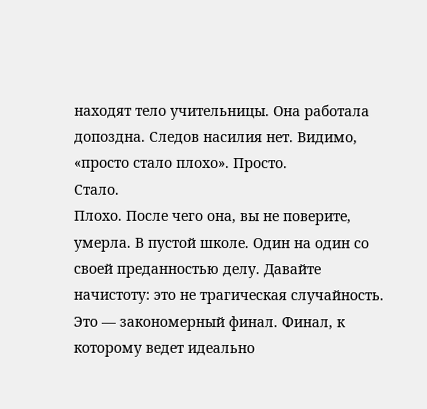находят тело учительницы. Она работала допоздна. Следов насилия нет. Видимо, «просто стало плохо». Просто.
Стало.
Плохо. После чего она, вы не поверите, умерла. В пустой школе. Один на один со своей преданностью делу. Давайте начистоту: это не трагическая случайность. Это — закономерный финал. Финал, к которому ведет идеально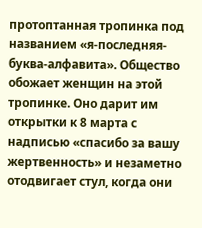протоптанная тропинка под названием «я-последняя-буква-алфавита». Общество обожает женщин на этой тропинке. Оно дарит им открытки к 8 марта с надписью «спасибо за вашу жертвенность» и незаметно отодвигает стул, когда они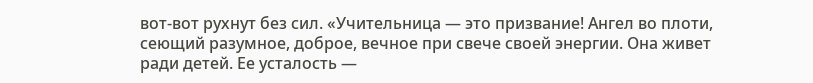вот-вот рухнут без сил. «Учительница — это призвание! Ангел во плоти, сеющий разумное, доброе, вечное при свече своей энергии. Она живет ради детей. Ее усталость —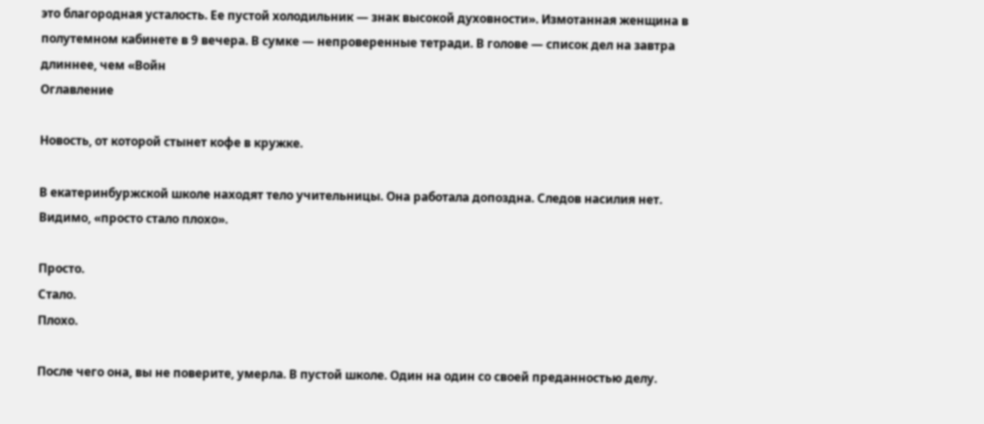это благородная усталость. Ее пустой холодильник — знак высокой духовности». Измотанная женщина в полутемном кабинете в 9 вечера. В сумке — непроверенные тетради. В голове — список дел на завтра длиннее, чем «Войн
Оглавление

Новость, от которой стынет кофе в кружке.

В екатеринбуржской школе находят тело учительницы. Она работала допоздна. Следов насилия нет. Видимо, «просто стало плохо».

Просто.
Стало.
Плохо.

После чего она, вы не поверите, умерла. В пустой школе. Один на один со своей преданностью делу.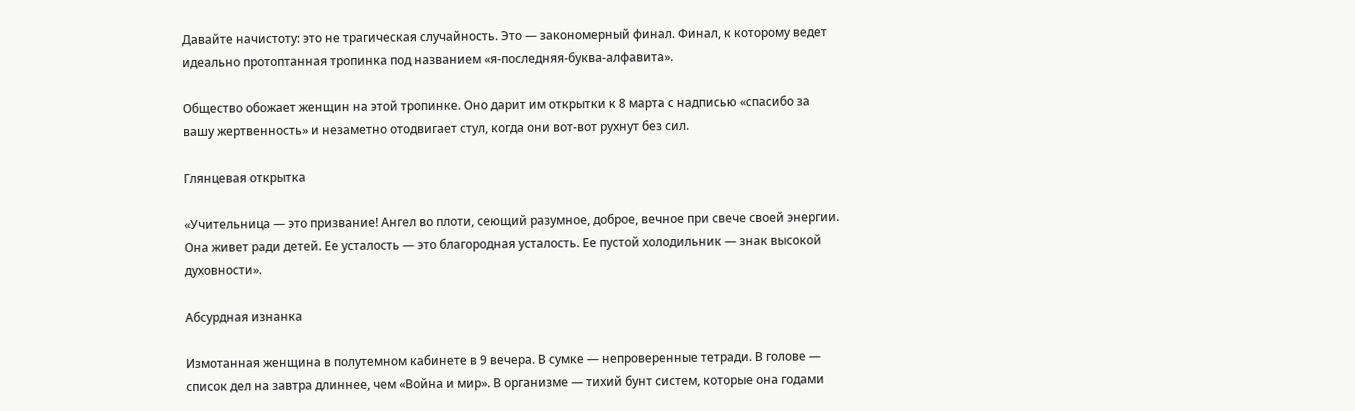Давайте начистоту: это не трагическая случайность. Это — закономерный финал. Финал, к которому ведет идеально протоптанная тропинка под названием «я-последняя-буква-алфавита».

Общество обожает женщин на этой тропинке. Оно дарит им открытки к 8 марта с надписью «спасибо за вашу жертвенность» и незаметно отодвигает стул, когда они вот-вот рухнут без сил.

Глянцевая открытка

«Учительница — это призвание! Ангел во плоти, сеющий разумное, доброе, вечное при свече своей энергии. Она живет ради детей. Ее усталость — это благородная усталость. Ее пустой холодильник — знак высокой духовности».

Абсурдная изнанка

Измотанная женщина в полутемном кабинете в 9 вечера. В сумке — непроверенные тетради. В голове — список дел на завтра длиннее, чем «Война и мир». В организме — тихий бунт систем, которые она годами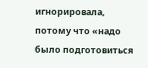игнорировала, потому что «надо было подготовиться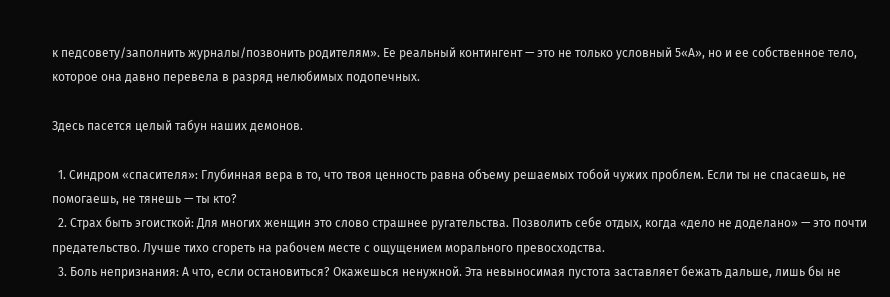к педсовету/заполнить журналы/позвонить родителям». Ее реальный контингент — это не только условный 5«А», но и ее собственное тело, которое она давно перевела в разряд нелюбимых подопечных.

Здесь пасется целый табун наших демонов.

  1. Синдром «спасителя»: Глубинная вера в то, что твоя ценность равна объему решаемых тобой чужих проблем. Если ты не спасаешь, не помогаешь, не тянешь — ты кто?
  2. Страх быть эгоисткой: Для многих женщин это слово страшнее ругательства. Позволить себе отдых, когда «дело не доделано» — это почти предательство. Лучше тихо сгореть на рабочем месте с ощущением морального превосходства.
  3. Боль непризнания: А что, если остановиться? Окажешься ненужной. Эта невыносимая пустота заставляет бежать дальше, лишь бы не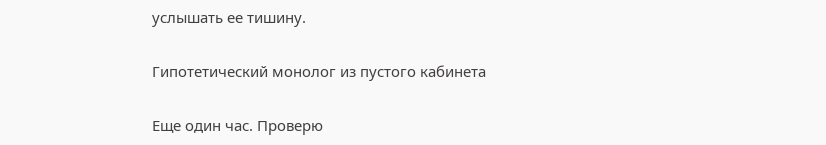услышать ее тишину.

Гипотетический монолог из пустого кабинета

Еще один час. Проверю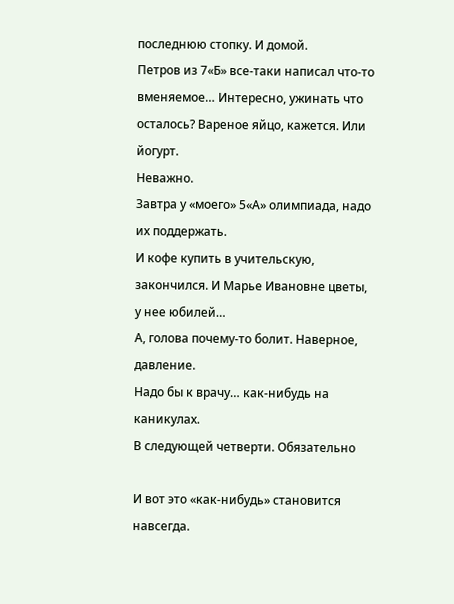последнюю стопку. И домой.
Петров из 7«Б» все-таки написал что-то вменяемое… Интересно, ужинать что осталось? Вареное яйцо, кажется. Или йогурт.
Неважно.
Завтра у «моего» 5«А» олимпиада, надо их поддержать.
И кофе купить в учительскую, закончился. И Марье Ивановне цветы, у нее юбилей…
А, голова почему-то болит. Наверное, давление.
Надо бы к врачу… как-нибудь на каникулах.
В следующей четверти. Обязательно

И вот это «как-нибудь» становится навсегда.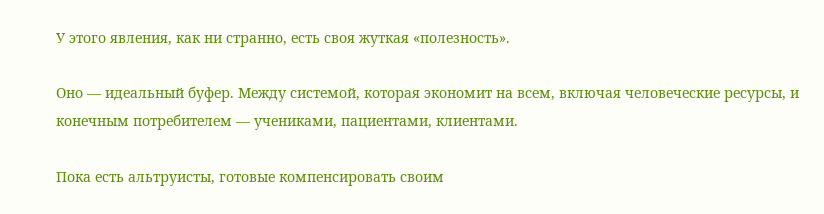У этого явления, как ни странно, есть своя жуткая «полезность».

Оно — идеальный буфер. Между системой, которая экономит на всем, включая человеческие ресурсы, и конечным потребителем — учениками, пациентами, клиентами.

Пока есть альтруисты, готовые компенсировать своим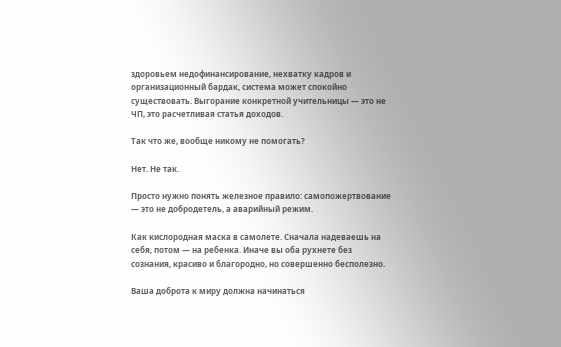здоровьем недофинансирование, нехватку кадров и организационный бардак, система может спокойно существовать. Выгорание конкретной учительницы — это не ЧП, это расчетливая статья доходов.

Так что же, вообще никому не помогать?

Нет. Не так.

Просто нужно понять железное правило: самопожертвование — это не добродетель, а аварийный режим.

Как кислородная маска в самолете. Сначала надеваешь на себя, потом — на ребенка. Иначе вы оба рухнете без сознания, красиво и благородно, но совершенно бесполезно.

Ваша доброта к миру должна начинаться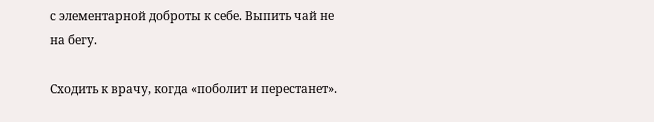с элементарной доброты к себе. Выпить чай не на бегу.

Сходить к врачу, когда «поболит и перестанет».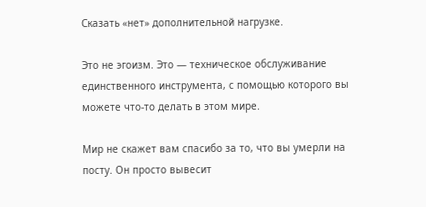Сказать «нет» дополнительной нагрузке.

Это не эгоизм. Это — техническое обслуживание единственного инструмента, с помощью которого вы можете что-то делать в этом мире.

Мир не скажет вам спасибо за то, что вы умерли на посту. Он просто вывесит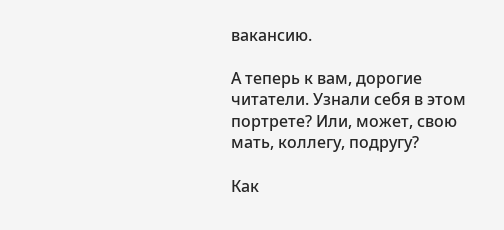вакансию.

А теперь к вам, дорогие читатели. Узнали себя в этом портрете? Или, может, свою мать, коллегу, подругу?

Как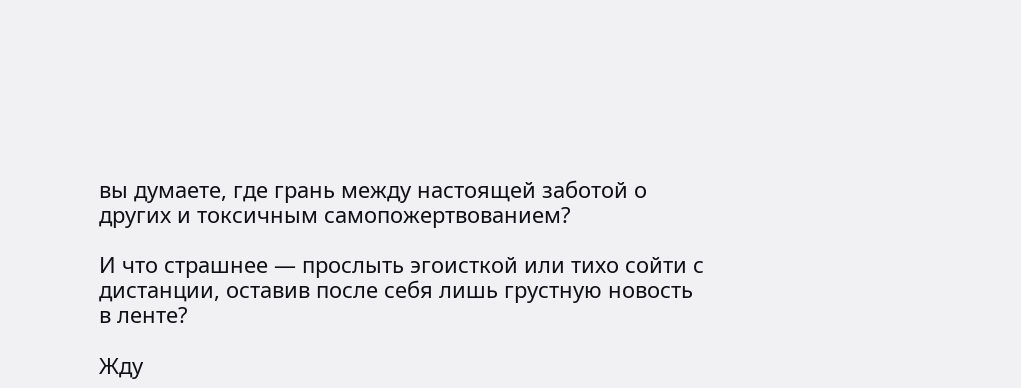вы думаете, где грань между настоящей заботой о других и токсичным самопожертвованием?

И что страшнее — прослыть эгоисткой или тихо сойти с дистанции, оставив после себя лишь грустную новость в ленте?

Жду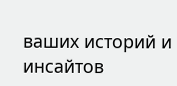ваших историй и инсайтов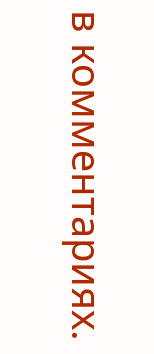в комментариях.